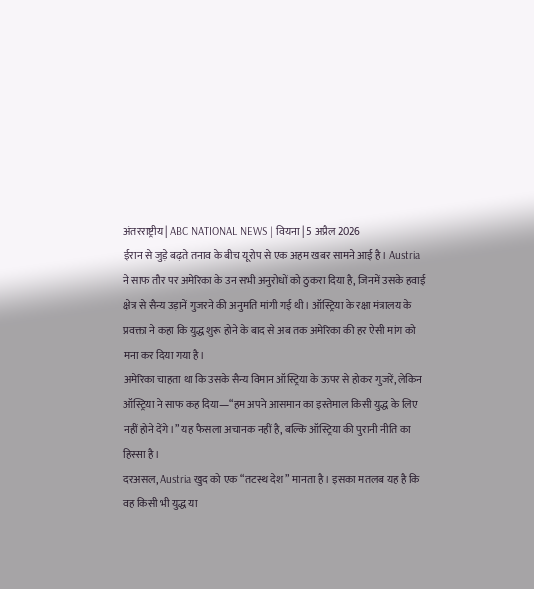अंतरराष्ट्रीय | ABC NATIONAL NEWS | वियना | 5 अप्रैल 2026
ईरान से जुड़े बढ़ते तनाव के बीच यूरोप से एक अहम खबर सामने आई है। Austria ने साफ तौर पर अमेरिका के उन सभी अनुरोधों को ठुकरा दिया है, जिनमें उसके हवाई क्षेत्र से सैन्य उड़ानें गुजरने की अनुमति मांगी गई थी। ऑस्ट्रिया के रक्षा मंत्रालय के प्रवक्ता ने कहा कि युद्ध शुरू होने के बाद से अब तक अमेरिका की हर ऐसी मांग को मना कर दिया गया है।
अमेरिका चाहता था कि उसके सैन्य विमान ऑस्ट्रिया के ऊपर से होकर गुजरें, लेकिन ऑस्ट्रिया ने साफ कह दिया—“हम अपने आसमान का इस्तेमाल किसी युद्ध के लिए नहीं होने देंगे।” यह फैसला अचानक नहीं है, बल्कि ऑस्ट्रिया की पुरानी नीति का हिस्सा है।
दरअसल, Austria खुद को एक “तटस्थ देश” मानता है। इसका मतलब यह है कि वह किसी भी युद्ध या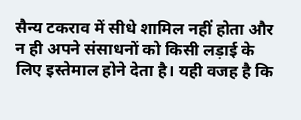सैन्य टकराव में सीधे शामिल नहीं होता और न ही अपने संसाधनों को किसी लड़ाई के लिए इस्तेमाल होने देता है। यही वजह है कि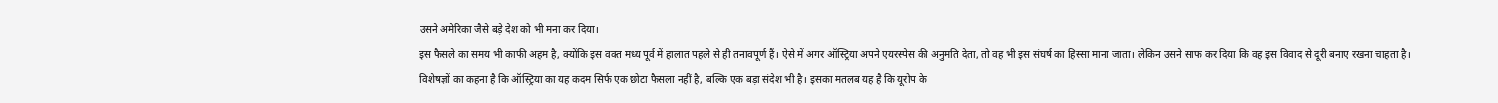उसने अमेरिका जैसे बड़े देश को भी मना कर दिया।
इस फैसले का समय भी काफी अहम है, क्योंकि इस वक्त मध्य पूर्व में हालात पहले से ही तनावपूर्ण हैं। ऐसे में अगर ऑस्ट्रिया अपने एयरस्पेस की अनुमति देता, तो वह भी इस संघर्ष का हिस्सा माना जाता। लेकिन उसने साफ कर दिया कि वह इस विवाद से दूरी बनाए रखना चाहता है।
विशेषज्ञों का कहना है कि ऑस्ट्रिया का यह कदम सिर्फ एक छोटा फैसला नहीं है, बल्कि एक बड़ा संदेश भी है। इसका मतलब यह है कि यूरोप के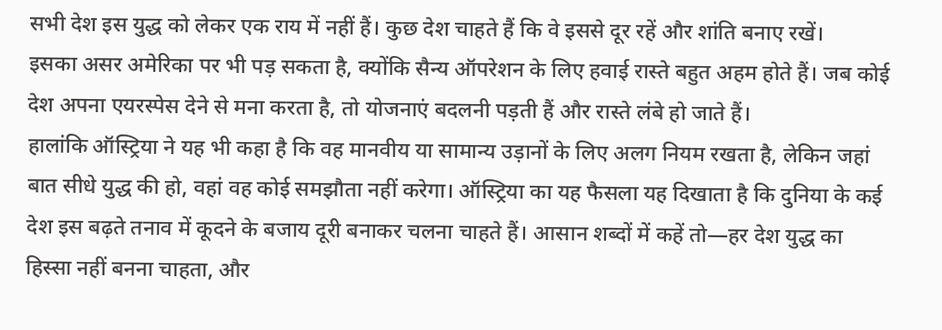सभी देश इस युद्ध को लेकर एक राय में नहीं हैं। कुछ देश चाहते हैं कि वे इससे दूर रहें और शांति बनाए रखें।
इसका असर अमेरिका पर भी पड़ सकता है, क्योंकि सैन्य ऑपरेशन के लिए हवाई रास्ते बहुत अहम होते हैं। जब कोई देश अपना एयरस्पेस देने से मना करता है, तो योजनाएं बदलनी पड़ती हैं और रास्ते लंबे हो जाते हैं।
हालांकि ऑस्ट्रिया ने यह भी कहा है कि वह मानवीय या सामान्य उड़ानों के लिए अलग नियम रखता है, लेकिन जहां बात सीधे युद्ध की हो, वहां वह कोई समझौता नहीं करेगा। ऑस्ट्रिया का यह फैसला यह दिखाता है कि दुनिया के कई देश इस बढ़ते तनाव में कूदने के बजाय दूरी बनाकर चलना चाहते हैं। आसान शब्दों में कहें तो—हर देश युद्ध का हिस्सा नहीं बनना चाहता, और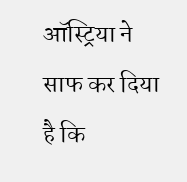ऑस्ट्रिया ने साफ कर दिया है कि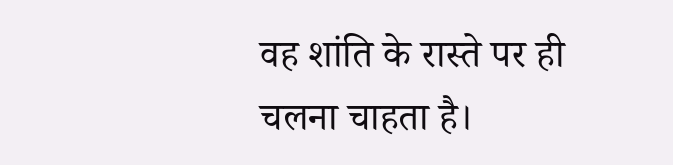वह शांति के रास्ते पर ही चलना चाहता है।